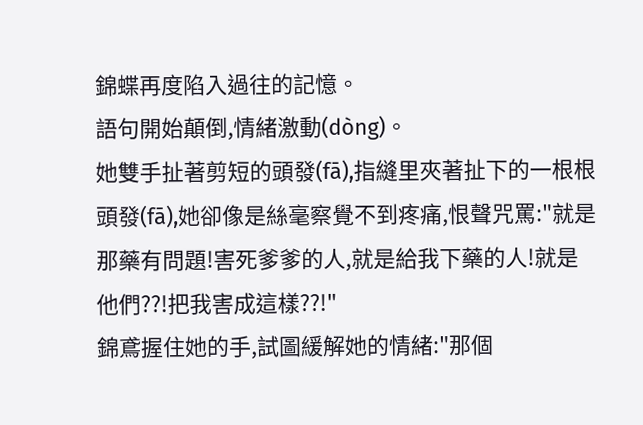錦蝶再度陷入過往的記憶。
語句開始顛倒,情緒激動(dòng)。
她雙手扯著剪短的頭發(fā),指縫里夾著扯下的一根根頭發(fā),她卻像是絲毫察覺不到疼痛,恨聲咒罵:"就是那藥有問題!害死爹爹的人,就是給我下藥的人!就是他們??!把我害成這樣??!"
錦鳶握住她的手,試圖緩解她的情緒:"那個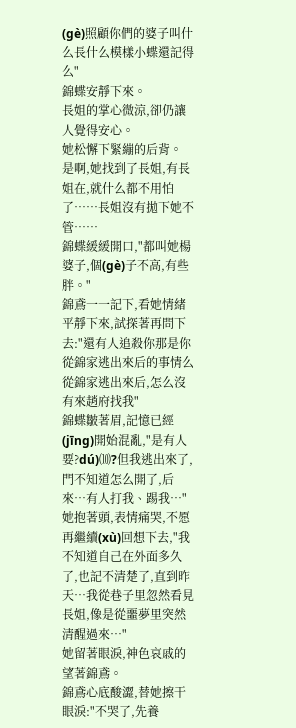(gè)照顧你們的婆子叫什么長什么模樣小蝶還記得么"
錦蝶安靜下來。
長姐的掌心微涼,卻仍讓人覺得安心。
她松懈下緊繃的后背。
是啊,她找到了長姐,有長姐在,就什么都不用怕了……長姐沒有拋下她不管……
錦蝶緩緩開口,"都叫她楊婆子,個(gè)子不高,有些胖。"
錦鳶一一記下,看她情緒平靜下來,試探著再問下去:"還有人追殺你那是你從錦家逃出來后的事情么從錦家逃出來后,怎么沒有來趙府找我"
錦蝶皺著眉,記憶已經(jīng)開始混亂,"是有人要?dú)⑽?但我逃出來了,門不知道怎么開了,后來…有人打我、踢我…"她抱著頭,表情痛哭,不愿再繼續(xù)回想下去,"我不知道自己在外面多久了,也記不清楚了,直到昨天…我從巷子里忽然看見長姐,像是從噩夢里突然清醒過來…"
她留著眼淚,神色哀戚的望著錦鳶。
錦鳶心底酸澀,替她擦干眼淚:"不哭了,先養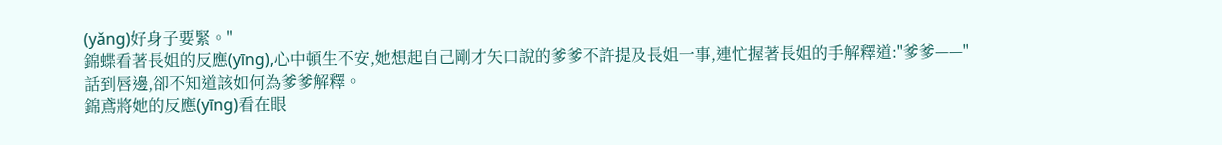(yǎng)好身子要緊。"
錦蝶看著長姐的反應(yīng),心中頓生不安,她想起自己剛才矢口說的爹爹不許提及長姐一事,連忙握著長姐的手解釋道:"爹爹——"
話到唇邊,卻不知道該如何為爹爹解釋。
錦鳶將她的反應(yīng)看在眼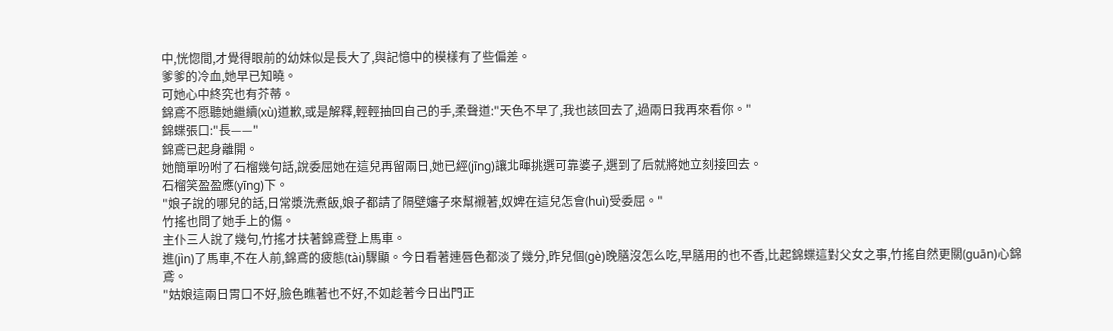中,恍惚間,才覺得眼前的幼妹似是長大了,與記憶中的模樣有了些偏差。
爹爹的冷血,她早已知曉。
可她心中終究也有芥蒂。
錦鳶不愿聽她繼續(xù)道歉,或是解釋,輕輕抽回自己的手,柔聲道:"天色不早了,我也該回去了,過兩日我再來看你。"
錦蝶張口:"長——"
錦鳶已起身離開。
她簡單吩咐了石榴幾句話,說委屈她在這兒再留兩日,她已經(jīng)讓北暉挑選可靠婆子,選到了后就將她立刻接回去。
石榴笑盈盈應(yīng)下。
"娘子說的哪兒的話,日常漿洗煮飯,娘子都請了隔壁嬸子來幫襯著,奴婢在這兒怎會(huì)受委屈。"
竹搖也問了她手上的傷。
主仆三人說了幾句,竹搖才扶著錦鳶登上馬車。
進(jìn)了馬車,不在人前,錦鳶的疲態(tài)驟顯。今日看著連唇色都淡了幾分,昨兒個(gè)晚膳沒怎么吃,早膳用的也不香,比起錦蝶這對父女之事,竹搖自然更關(guān)心錦鳶。
"姑娘這兩日胃口不好,臉色瞧著也不好,不如趁著今日出門正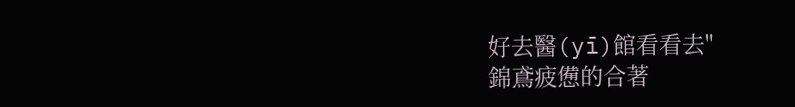好去醫(yī)館看看去"
錦鳶疲憊的合著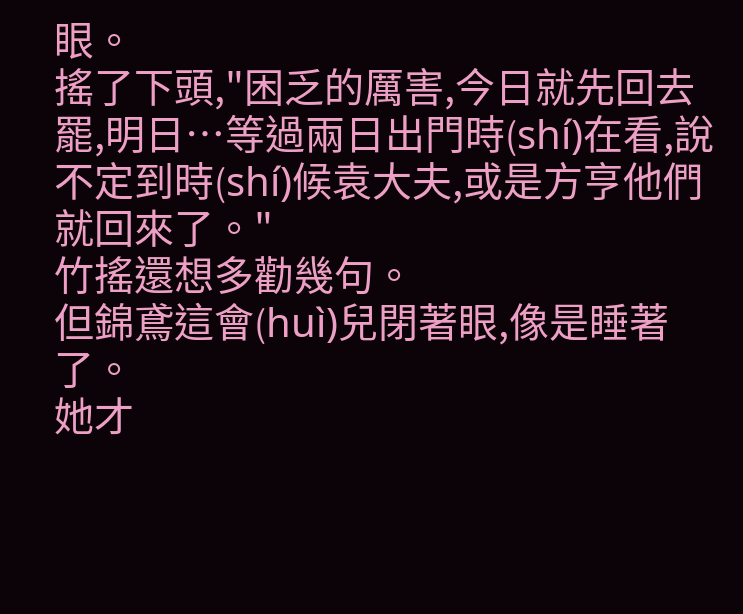眼。
搖了下頭,"困乏的厲害,今日就先回去罷,明日…等過兩日出門時(shí)在看,說不定到時(shí)候袁大夫,或是方亨他們就回來了。"
竹搖還想多勸幾句。
但錦鳶這會(huì)兒閉著眼,像是睡著了。
她才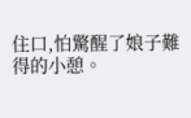住口,怕驚醒了娘子難得的小憩。